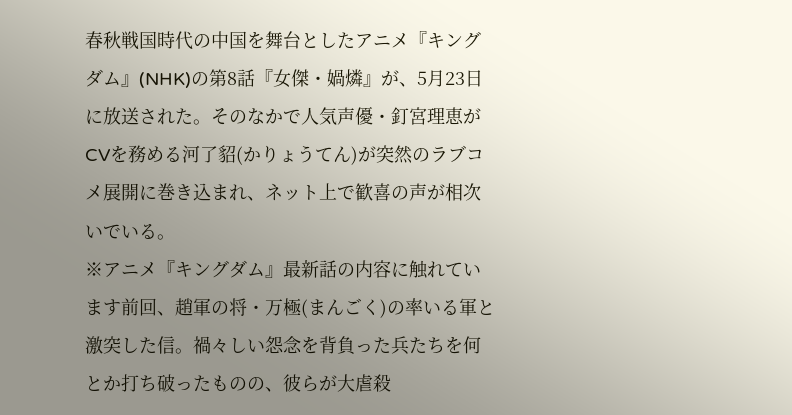春秋戦国時代の中国を舞台としたアニメ『キングダム』(NHK)の第8話『女傑・媧燐』が、5月23日に放送された。そのなかで人気声優・釘宮理恵がCVを務める河了貂(かりょうてん)が突然のラブコメ展開に巻き込まれ、ネット上で歓喜の声が相次いでいる。
※アニメ『キングダム』最新話の内容に触れています前回、趙軍の将・万極(まんごく)の率いる軍と激突した信。禍々しい怨念を背負った兵たちを何とか打ち破ったものの、彼らが大虐殺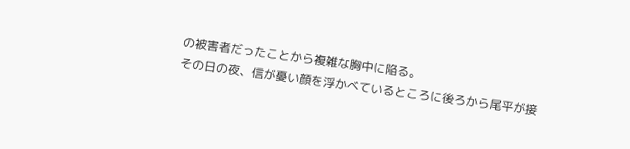の被害者だったことから複雑な胸中に陥る。
その日の夜、信が憂い顔を浮かべているところに後ろから尾平が接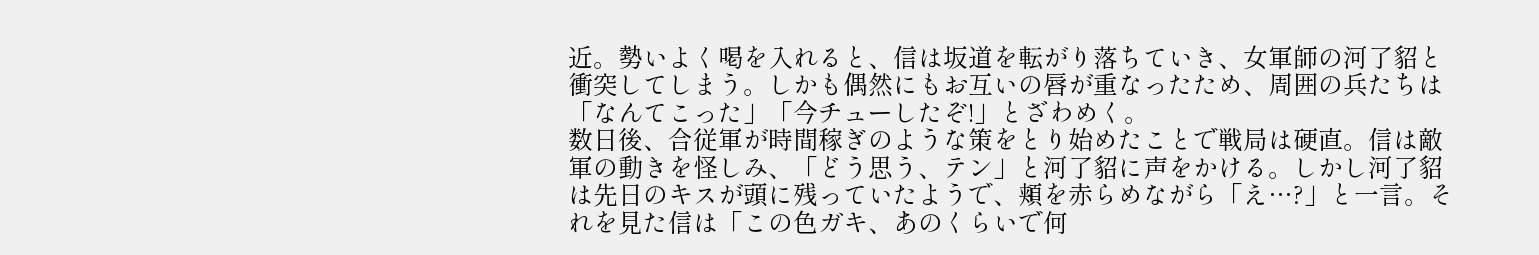近。勢いよく喝を入れると、信は坂道を転がり落ちていき、女軍師の河了貂と衝突してしまう。しかも偶然にもお互いの唇が重なったため、周囲の兵たちは「なんてこった」「今チューしたぞ!」とざわめく。
数日後、合従軍が時間稼ぎのような策をとり始めたことで戦局は硬直。信は敵軍の動きを怪しみ、「どう思う、テン」と河了貂に声をかける。しかし河了貂は先日のキスが頭に残っていたようで、頬を赤らめながら「え…?」と一言。それを見た信は「この色ガキ、あのくらいで何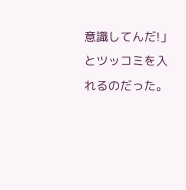意識してんだ!」とツッコミを入れるのだった。